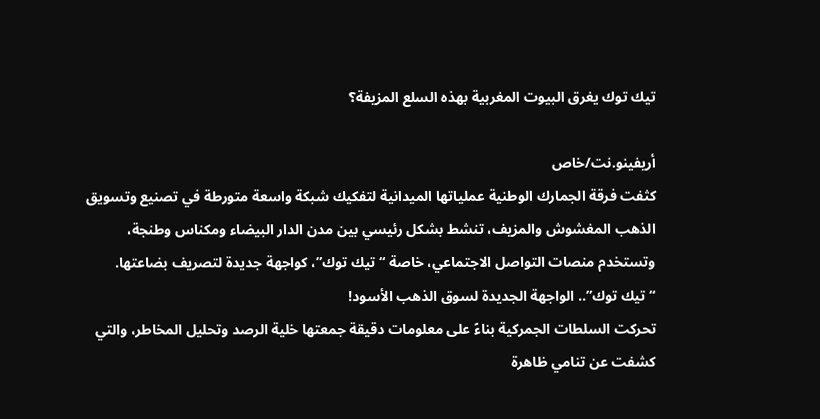تيك توك يغرق البيوت المغربية بهذه السلع المزيفة؟

أريفينو.نت/خاص
كثفت فرقة الجمارك الوطنية عملياتها الميدانية لتفكيك شبكة واسعة متورطة في تصنيع وتسويق الذهب المغشوش والمزيف، تنشط بشكل رئيسي بين مدن الدار البيضاء ومكناس وطنجة، وتستخدم منصات التواصل الاجتماعي، خاصة “تيك توك”، كواجهة جديدة لتصريف بضاعتها.
“تيك توك”.. الواجهة الجديدة لسوق الذهب الأسود!
تحركت السلطات الجمركية بناءً على معلومات دقيقة جمعتها خلية الرصد وتحليل المخاطر، والتي كشفت عن تنامي ظاهرة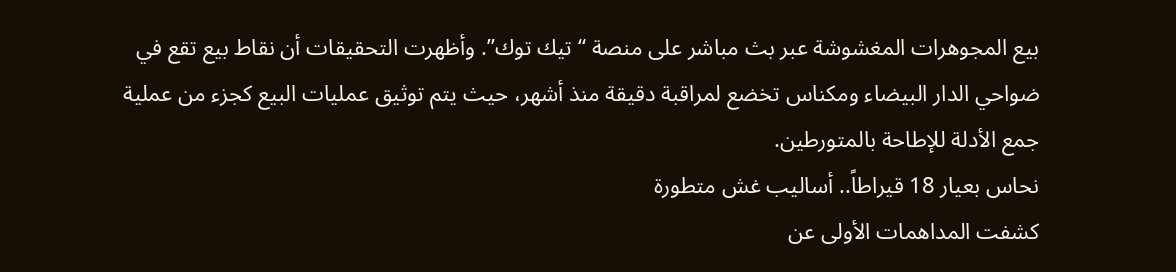بيع المجوهرات المغشوشة عبر بث مباشر على منصة “تيك توك”. وأظهرت التحقيقات أن نقاط بيع تقع في ضواحي الدار البيضاء ومكناس تخضع لمراقبة دقيقة منذ أشهر، حيث يتم توثيق عمليات البيع كجزء من عملية جمع الأدلة للإطاحة بالمتورطين.
نحاس بعيار 18 قيراطاً.. أساليب غش متطورة
كشفت المداهمات الأولى عن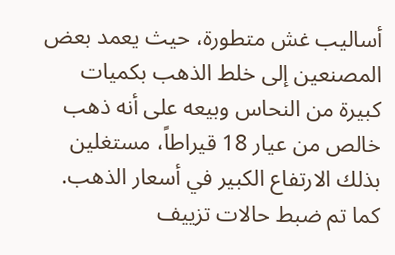أساليب غش متطورة، حيث يعمد بعض المصنعين إلى خلط الذهب بكميات كبيرة من النحاس وبيعه على أنه ذهب خالص من عيار 18 قيراطاً، مستغلين بذلك الارتفاع الكبير في أسعار الذهب. كما تم ضبط حالات تزييف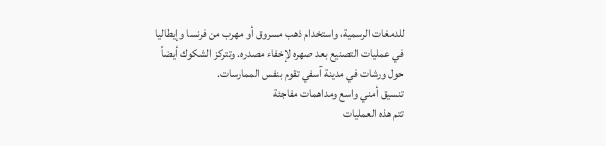للدمغات الرسمية، واستخدام ذهب مسروق أو مهرب من فرنسا وإيطاليا في عمليات التصنيع بعد صهره لإخفاء مصدره. وتتركز الشكوك أيضاً حول ورشات في مدينة آسفي تقوم بنفس الممارسات.
تنسيق أمني واسع ومداهمات مفاجئة
تتم هذه العمليات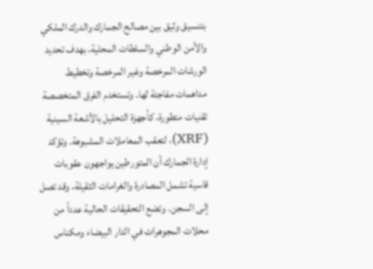بتنسيق وثيق بين مصالح الجمارك والدرك الملكي والأمن الوطني والسلطات المحلية، بهدف تحديد الورشات المرخصة وغير المرخصة وتخطيط مداهمات مفاجئة لها. وتستخدم الفرق المتخصصة تقنيات متطورة، كأجهزة التحليل بالأشعة السينية (XRF)، لتعقب المعاملات المشبوهة. وتؤكد إدارة الجمارك أن المتورطين يواجهون عقوبات قاسية تشمل المصادرة والغرامات الثقيلة، وقد تصل إلى السجن. وتضع التحقيقات الحالية عدداً من محلات المجوهرات في الدار البيضاء ومكناس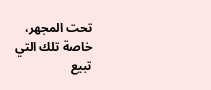تحت المجهر، خاصة تلك التي تبيع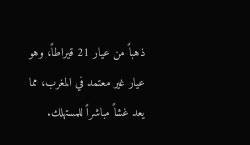ذهباً من عيار 21 قيراطاً، وهو عيار غير معتمد في المغرب، مما يعد غشاً مباشراً للمستهلك.